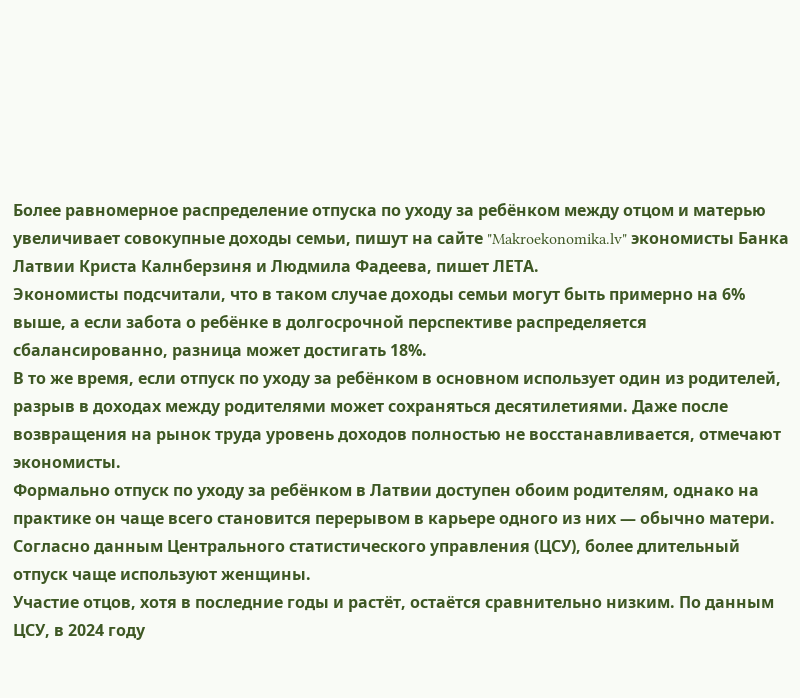Более равномерное распределение отпуска по уходу за ребёнком между отцом и матерью увеличивает совокупные доходы семьи, пишут на сайте "Makroekonomika.lv" экономисты Банка Латвии Криста Калнберзиня и Людмила Фадеева, пишет ЛЕТА.
Экономисты подсчитали, что в таком случае доходы семьи могут быть примерно на 6% выше, а если забота о ребёнке в долгосрочной перспективе распределяется сбалансированно, разница может достигать 18%.
В то же время, если отпуск по уходу за ребёнком в основном использует один из родителей, разрыв в доходах между родителями может сохраняться десятилетиями. Даже после возвращения на рынок труда уровень доходов полностью не восстанавливается, отмечают экономисты.
Формально отпуск по уходу за ребёнком в Латвии доступен обоим родителям, однако на практике он чаще всего становится перерывом в карьере одного из них — обычно матери. Согласно данным Центрального статистического управления (ЦСУ), более длительный отпуск чаще используют женщины.
Участие отцов, хотя в последние годы и растёт, остаётся сравнительно низким. По данным ЦСУ, в 2024 году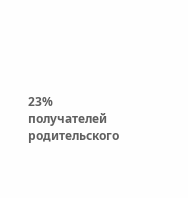23% получателей родительского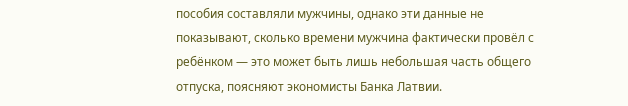пособия составляли мужчины, однако эти данные не показывают, сколько времени мужчина фактически провёл с ребёнком — это может быть лишь небольшая часть общего отпуска, поясняют экономисты Банка Латвии.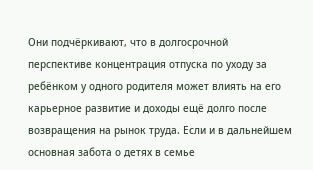Они подчёркивают, что в долгосрочной перспективе концентрация отпуска по уходу за ребёнком у одного родителя может влиять на его карьерное развитие и доходы ещё долго после возвращения на рынок труда. Если и в дальнейшем основная забота о детях в семье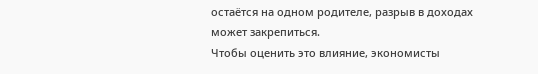остаётся на одном родителе, разрыв в доходах может закрепиться.
Чтобы оценить это влияние, экономисты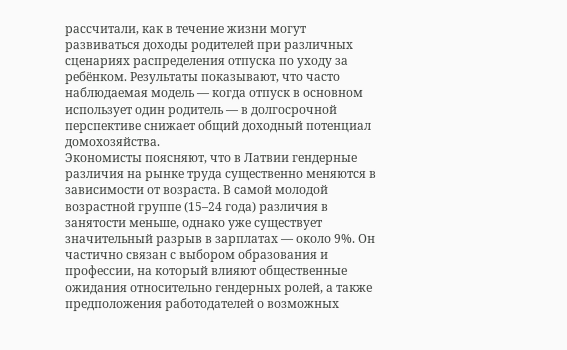рассчитали, как в течение жизни могут развиваться доходы родителей при различных сценариях распределения отпуска по уходу за ребёнком. Результаты показывают, что часто наблюдаемая модель — когда отпуск в основном использует один родитель — в долгосрочной перспективе снижает общий доходный потенциал домохозяйства.
Экономисты поясняют, что в Латвии гендерные различия на рынке труда существенно меняются в зависимости от возраста. В самой молодой возрастной группе (15–24 года) различия в занятости меньше, однако уже существует значительный разрыв в зарплатах — около 9%. Он частично связан с выбором образования и профессии, на который влияют общественные ожидания относительно гендерных ролей, а также предположения работодателей о возможных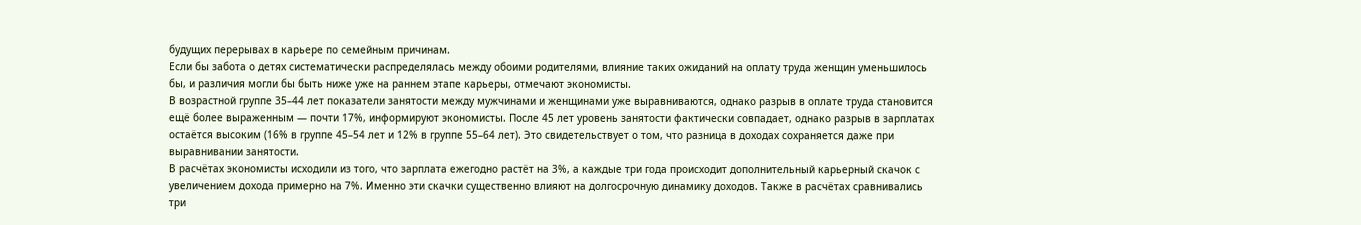будущих перерывах в карьере по семейным причинам.
Если бы забота о детях систематически распределялась между обоими родителями, влияние таких ожиданий на оплату труда женщин уменьшилось бы, и различия могли бы быть ниже уже на раннем этапе карьеры, отмечают экономисты.
В возрастной группе 35–44 лет показатели занятости между мужчинами и женщинами уже выравниваются, однако разрыв в оплате труда становится ещё более выраженным — почти 17%, информируют экономисты. После 45 лет уровень занятости фактически совпадает, однако разрыв в зарплатах остаётся высоким (16% в группе 45–54 лет и 12% в группе 55–64 лет). Это свидетельствует о том, что разница в доходах сохраняется даже при выравнивании занятости.
В расчётах экономисты исходили из того, что зарплата ежегодно растёт на 3%, а каждые три года происходит дополнительный карьерный скачок с увеличением дохода примерно на 7%. Именно эти скачки существенно влияют на долгосрочную динамику доходов. Также в расчётах сравнивались три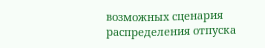возможных сценария распределения отпуска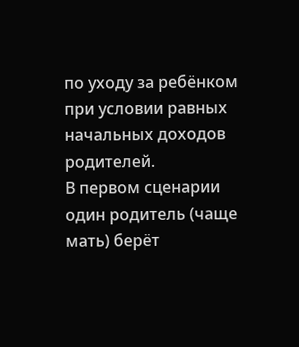по уходу за ребёнком при условии равных начальных доходов родителей.
В первом сценарии один родитель (чаще мать) берёт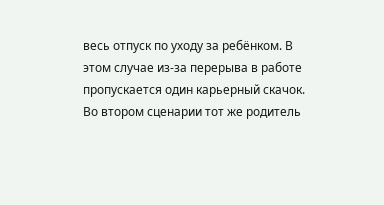весь отпуск по уходу за ребёнком. В этом случае из-за перерыва в работе пропускается один карьерный скачок.
Во втором сценарии тот же родитель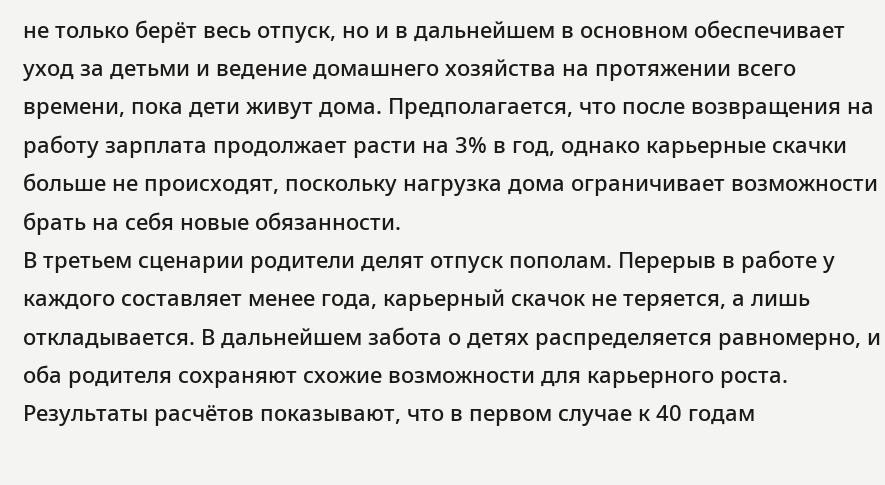не только берёт весь отпуск, но и в дальнейшем в основном обеспечивает уход за детьми и ведение домашнего хозяйства на протяжении всего времени, пока дети живут дома. Предполагается, что после возвращения на работу зарплата продолжает расти на 3% в год, однако карьерные скачки больше не происходят, поскольку нагрузка дома ограничивает возможности брать на себя новые обязанности.
В третьем сценарии родители делят отпуск пополам. Перерыв в работе у каждого составляет менее года, карьерный скачок не теряется, а лишь откладывается. В дальнейшем забота о детях распределяется равномерно, и оба родителя сохраняют схожие возможности для карьерного роста.
Результаты расчётов показывают, что в первом случае к 40 годам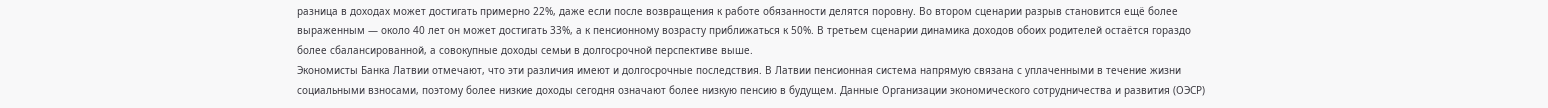разница в доходах может достигать примерно 22%, даже если после возвращения к работе обязанности делятся поровну. Во втором сценарии разрыв становится ещё более выраженным — около 40 лет он может достигать 33%, а к пенсионному возрасту приближаться к 50%. В третьем сценарии динамика доходов обоих родителей остаётся гораздо более сбалансированной, а совокупные доходы семьи в долгосрочной перспективе выше.
Экономисты Банка Латвии отмечают, что эти различия имеют и долгосрочные последствия. В Латвии пенсионная система напрямую связана с уплаченными в течение жизни социальными взносами, поэтому более низкие доходы сегодня означают более низкую пенсию в будущем. Данные Организации экономического сотрудничества и развития (ОЭСР)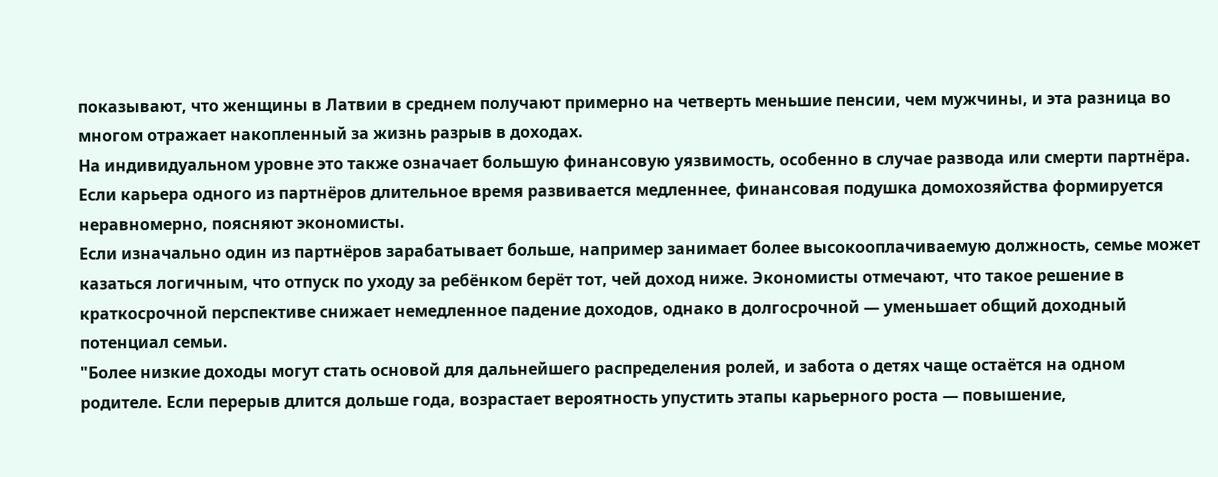показывают, что женщины в Латвии в среднем получают примерно на четверть меньшие пенсии, чем мужчины, и эта разница во многом отражает накопленный за жизнь разрыв в доходах.
На индивидуальном уровне это также означает большую финансовую уязвимость, особенно в случае развода или смерти партнёра. Если карьера одного из партнёров длительное время развивается медленнее, финансовая подушка домохозяйства формируется неравномерно, поясняют экономисты.
Если изначально один из партнёров зарабатывает больше, например занимает более высокооплачиваемую должность, семье может казаться логичным, что отпуск по уходу за ребёнком берёт тот, чей доход ниже. Экономисты отмечают, что такое решение в краткосрочной перспективе снижает немедленное падение доходов, однако в долгосрочной — уменьшает общий доходный потенциал семьи.
"Более низкие доходы могут стать основой для дальнейшего распределения ролей, и забота о детях чаще остаётся на одном родителе. Если перерыв длится дольше года, возрастает вероятность упустить этапы карьерного роста — повышение,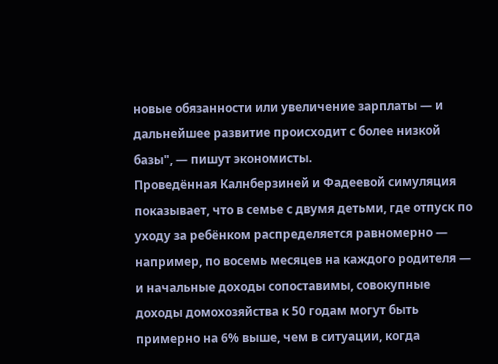новые обязанности или увеличение зарплаты — и дальнейшее развитие происходит с более низкой базы", — пишут экономисты.
Проведённая Калнберзиней и Фадеевой симуляция показывает, что в семье с двумя детьми, где отпуск по уходу за ребёнком распределяется равномерно — например, по восемь месяцев на каждого родителя — и начальные доходы сопоставимы, совокупные доходы домохозяйства к 50 годам могут быть примерно на 6% выше, чем в ситуации, когда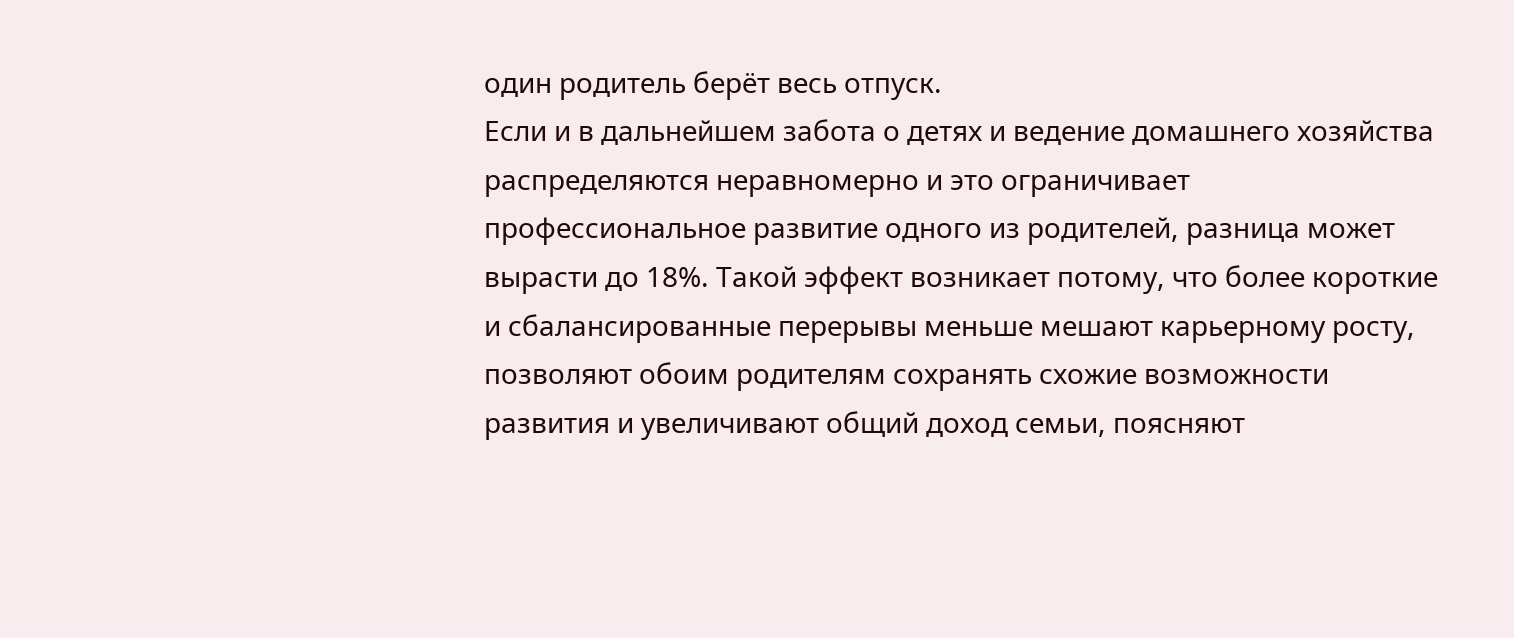один родитель берёт весь отпуск.
Если и в дальнейшем забота о детях и ведение домашнего хозяйства распределяются неравномерно и это ограничивает профессиональное развитие одного из родителей, разница может вырасти до 18%. Такой эффект возникает потому, что более короткие и сбалансированные перерывы меньше мешают карьерному росту, позволяют обоим родителям сохранять схожие возможности развития и увеличивают общий доход семьи, поясняют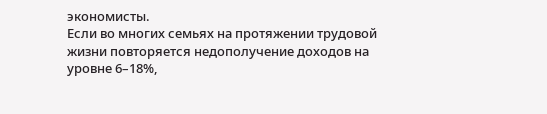экономисты.
Если во многих семьях на протяжении трудовой жизни повторяется недополучение доходов на уровне 6–18%,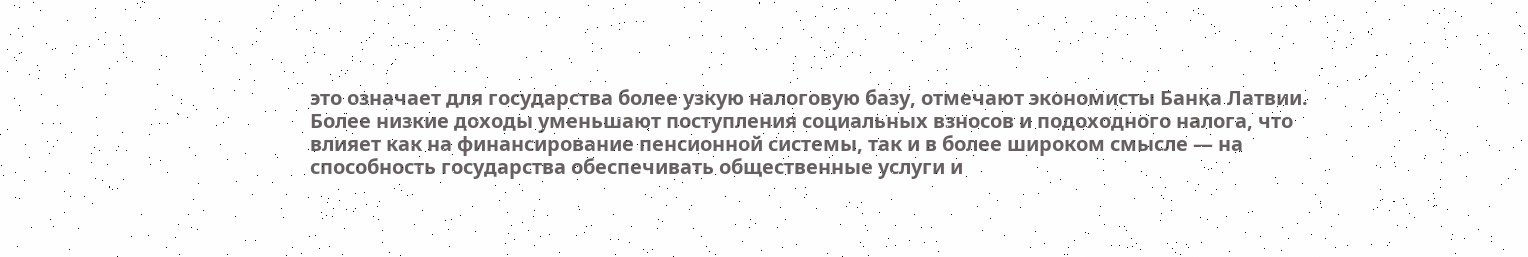это означает для государства более узкую налоговую базу, отмечают экономисты Банка Латвии. Более низкие доходы уменьшают поступления социальных взносов и подоходного налога, что влияет как на финансирование пенсионной системы, так и в более широком смысле — на способность государства обеспечивать общественные услуги и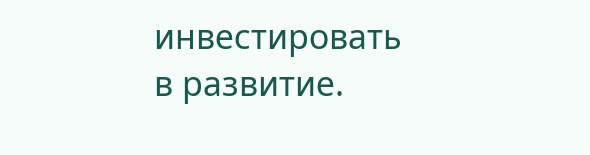инвестировать в развитие.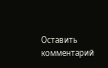Оставить комментарий